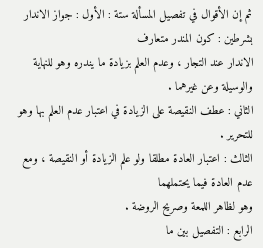ثم إن الأقوال في تفصيل المسألة ستة : الأول : جواز الاندار بشرطين : كون المندر متعارف
الاندار عند التجار ، وعدم العلم بزيادة ما يندره وهو للنهاية والوسيلة وعن غيرهما .
الثاني : عطف النقيصة على الزيادة في اعتبار عدم العلم بها وهو للتحرير .
الثالث : اعتبار العادة مطلقا ولو علم الزيادة أو النقيصة ، ومع عدم العادة فيما يحتملهما
وهو لظاهر اللمعة وصريح الروضة .
الرابع : التفصيل بين ما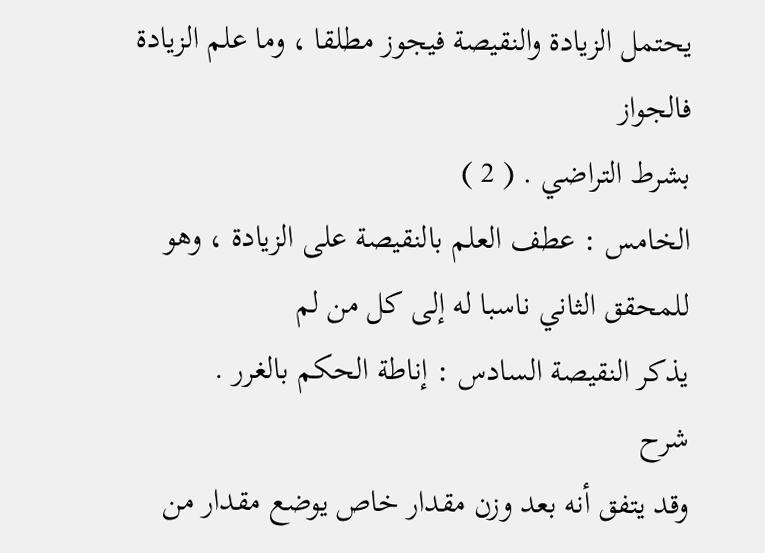يحتمل الزيادة والنقيصة فيجوز مطلقا ، وما علم الزيادة فالجواز
بشرط التراضي . ( 2 )
الخامس : عطف العلم بالنقيصة على الزيادة ، وهو للمحقق الثاني ناسبا له إلى كل من لم
يذكر النقيصة السادس : إناطة الحكم بالغرر .
شرح
وقد يتفق أنه بعد وزن مقدار خاص يوضع مقدار من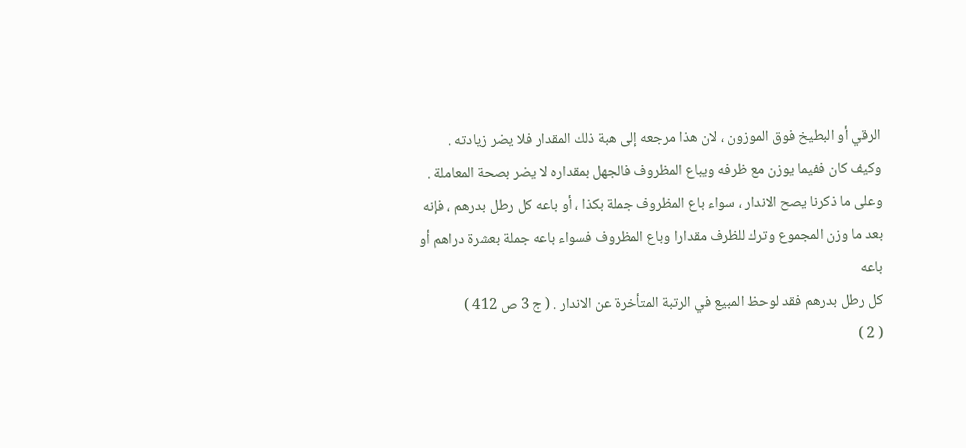الرقي أو البطيخ فوق الموزون ، لان هذا مرجعه إلى هبة ذلك المقدار فلا يضر زيادته .
وكيف كان ففيما يوزن مع ظرفه ويباع المظروف فالجهل بمقداره لا يضر بصحة المعاملة .
وعلى ما ذكرنا يصح الاندار ، سواء باع المظروف جملة بكذا ، أو باعه كل رطل بدرهم ، فإنه
بعد ما وزن المجموع وترك للظرف مقدارا وباع المظروف فسواء باعه جملة بعشرة دراهم أو باعه
كل رطل بدرهم فقد لوحظ المبيع في الرتبة المتأخرة عن الاندار . ( ج 3 ص 412 )
( 2 )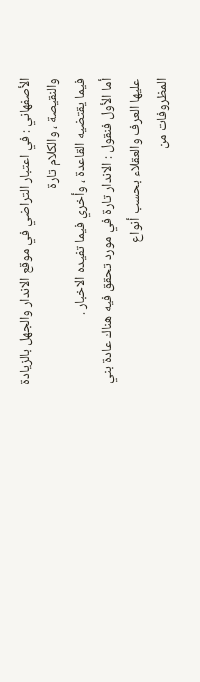الأصفهاني : في اعتبار التراضي في موقع الاندار والجهل بالزيادة والنقيصة ، والكلام تارة
فيما يقتضيه القاعدة ، وأخري فيما تفيده الاخبار .
أما الأول فنقول : الاندار تارة في مورد تحقق فيه هناك عادة بني عليها العرف والعقلاء بحسب أنواع
المظروفات من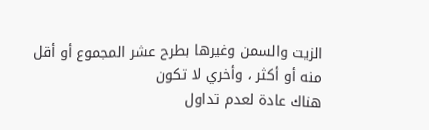الزيت والسمن وغيرها بطرح عشر المجموع أو أقل منه أو أكثر ، وأخري لا تكون
هناك عادة لعدم تداول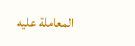المعاملة عليه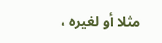مثلا أو لغيره ،